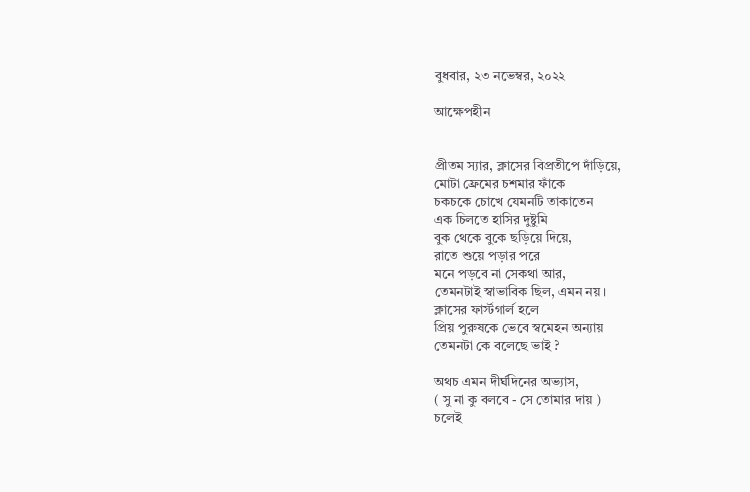বুধবার, ২৩ নভেম্বর, ২০২২

আক্ষেপহীন


প্রীতম স্যার, ক্লাসের বিপ্রতীপে দাঁড়িয়ে,
মোটা ফ্রেমের চশমার ফাঁকে
চকচকে চোখে যেমনটি তাকাতেন
এক চিলতে হাসির দুষ্টুমি
বুক থেকে বুকে ছড়িয়ে দিয়ে,
রাতে শুয়ে পড়ার পরে
মনে পড়বে না সেকথা আর,
তেমনটাই স্বাভাবিক ছিল, এমন নয় ।
ক্লাসের ফার্স্টগার্ল হলে
প্রিয় পুরুষকে ভেবে স্বমেহন অন্যায়
তেমনটা কে বলেছে ভাই ?

অথচ এমন দীর্ঘদিনের অভ্যাস,
( সু না কু বলবে - সে তোমার দায় )
চলেই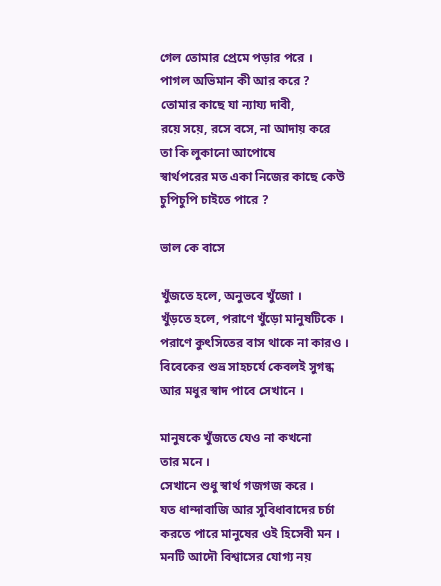গেল তোমার প্রেমে পড়ার পরে ।
পাগল অভিমান কী আর করে ?
তোমার কাছে যা ন্যায্য দাবী,
রয়ে সয়ে, রসে বসে, না আদায় করে
তা কি লুকানো আপোষে
স্বার্থপরের মত একা নিজের কাছে কেউ
চুপিচুপি চাইতে পারে ?

ভাল কে বাসে

খুঁজতে হলে, অনুভবে খুঁজো ।
খুঁড়তে হলে, পরাণে খুঁড়ো মানুষটিকে ।
পরাণে কুৎসিতের বাস থাকে না কারও ।
বিবেকের শুভ্র সাহচর্যে কেবলই সুগন্ধ
আর মধুর স্বাদ পাবে সেখানে ।

মানুষকে খুঁজতে যেও না কখনো
তার মনে ।
সেখানে শুধু স্বার্থ গজগজ করে ।
যত ধান্দাবাজি আর সুবিধাবাদের চর্চা
করতে পারে মানুষের ওই হিসেবী মন ।
মনটি আদৌ বিশ্বাসের যোগ্য নয়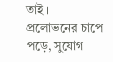তাই ।
প্রলোভনের চাপে পড়ে, সুযোগ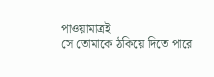পাওয়ামাত্রই
সে তোমাকে ঠকিয়ে দিতে পারে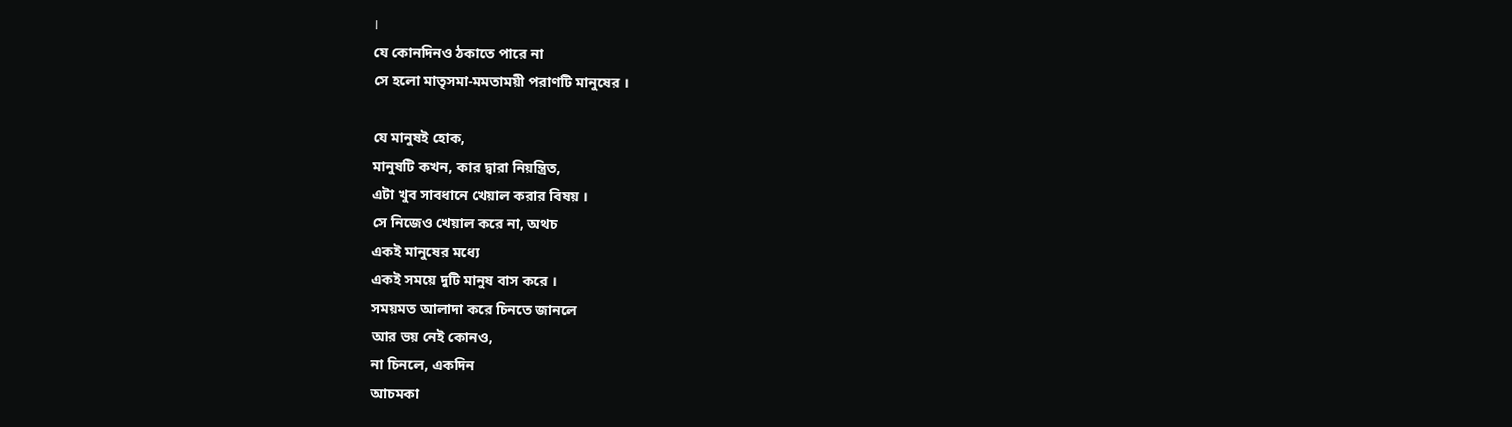।
যে কোনদিনও ঠকাতে পারে না
সে হলো মাতৃসমা-মমতাময়ী পরাণটি মানুষের ।

যে মানুষই হোক,
মানুষটি কখন, কার দ্বারা নিয়ন্ত্রিত,
এটা খুব সাবধানে খেয়াল করার বিষয় ।
সে নিজেও খেয়াল করে না, অথচ
একই মানুষের মধ্যে
একই সময়ে দুটি মানুষ বাস করে ।
সময়মত আলাদা করে চিনতে জানলে
আর ভয় নেই কোনও,
না চিনলে, একদিন
আচমকা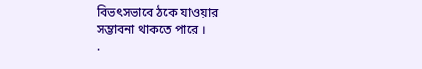বিভৎসভাবে ঠকে যাওয়ার
সম্ভাবনা থাকতে পারে ।
.